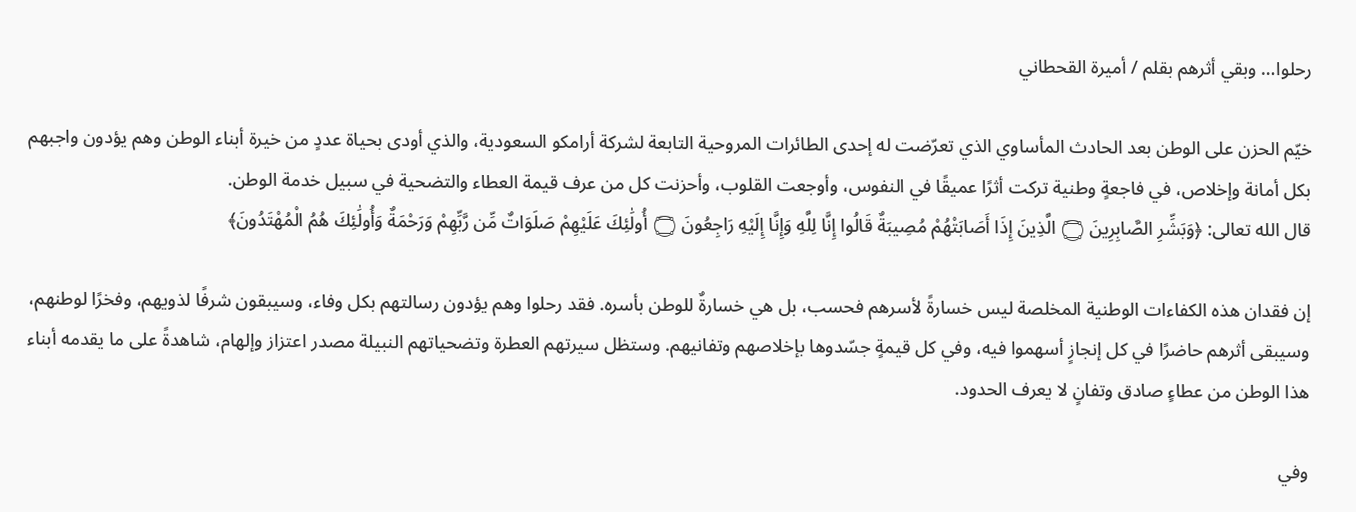رحلوا… وبقي أثرهم بقلم / أميرة القحطاني

خيّم الحزن على الوطن بعد الحادث المأساوي الذي تعرّضت له إحدى الطائرات المروحية التابعة لشركة أرامكو السعودية، والذي أودى بحياة عددٍ من خيرة أبناء الوطن وهم يؤدون واجبهم بكل أمانة وإخلاص، في فاجعةٍ وطنية تركت أثرًا عميقًا في النفوس، وأوجعت القلوب، وأحزنت كل من عرف قيمة العطاء والتضحية في سبيل خدمة الوطن.
قال الله تعالى: ﴿وَبَشِّرِ الصَّابِرِينَ ۝ الَّذِينَ إِذَا أَصَابَتْهُمْ مُصِيبَةٌ قَالُوا إِنَّا لِلَّهِ وَإِنَّا إِلَيْهِ رَاجِعُونَ ۝ أُولَٰئِكَ عَلَيْهِمْ صَلَوَاتٌ مِّن رَّبِّهِمْ وَرَحْمَةٌ وَأُولَٰئِكَ هُمُ الْمُهْتَدُونَ﴾

إن فقدان هذه الكفاءات الوطنية المخلصة ليس خسارةً لأسرهم فحسب، بل هي خسارةٌ للوطن بأسره. فقد رحلوا وهم يؤدون رسالتهم بكل وفاء، وسيبقون شرفًا لذويهم، وفخرًا لوطنهم، وسيبقى أثرهم حاضرًا في كل إنجازٍ أسهموا فيه، وفي كل قيمةٍ جسّدوها بإخلاصهم وتفانيهم. وستظل سيرتهم العطرة وتضحياتهم النبيلة مصدر اعتزاز وإلهام، شاهدةً على ما يقدمه أبناء هذا الوطن من عطاءٍ صادق وتفانٍ لا يعرف الحدود.

وفي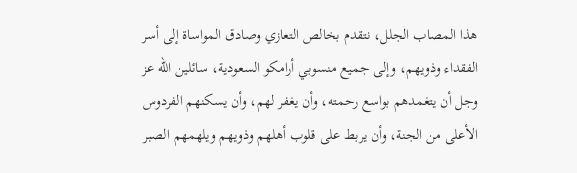هذا المصاب الجلل، نتقدم بخالص التعازي وصادق المواساة إلى أسر الفقداء وذويهم، وإلى جميع منسوبي أرامكو السعودية، سائلين الله عز وجل أن يتغمدهم بواسع رحمته، وأن يغفر لهم، وأن يسكنهم الفردوس الأعلى من الجنة، وأن يربط على قلوب أهلهم وذويهم ويلهمهم الصبر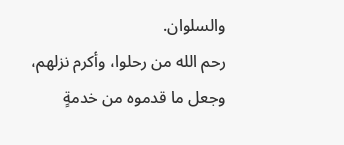والسلوان.
رحم الله من رحلوا، وأكرم نزلهم، وجعل ما قدموه من خدمةٍ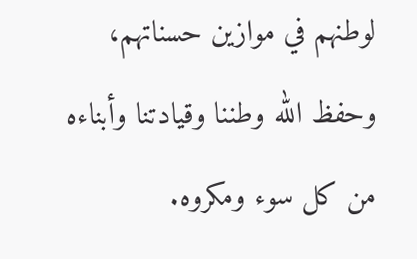لوطنهم في موازين حسناتهم، وحفظ الله وطننا وقيادتنا وأبناءه من كل سوء ومكروه.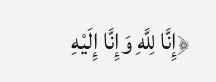﴿إِنَّا لِلَّهِ وَإِنَّا إِلَيْهِ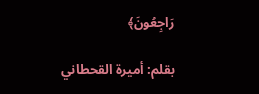رَاجِعُونَ﴾

بقلم: أميرة القحطاني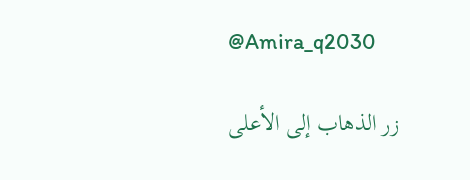@Amira_q2030

زر الذهاب إلى الأعلى